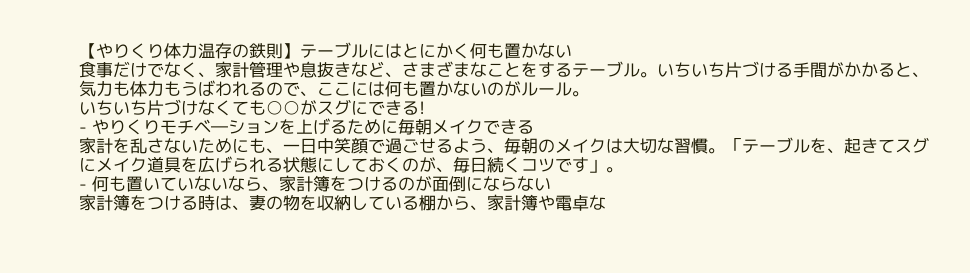【やりくり体力温存の鉄則】テーブルにはとにかく何も置かない
食事だけでなく、家計管理や息抜きなど、さまざまなことをするテーブル。いちいち片づける手間がかかると、気力も体力もうばわれるので、ここには何も置かないのがルール。
いちいち片づけなくても○○がスグにできる!
- やりくりモチベ―ションを上げるために毎朝メイクできる
家計を乱さないためにも、一日中笑顔で過ごせるよう、毎朝のメイクは大切な習慣。「テーブルを、起きてスグにメイク道具を広げられる状態にしておくのが、毎日続くコツです」。
- 何も置いていないなら、家計簿をつけるのが面倒にならない
家計簿をつける時は、妻の物を収納している棚から、家計簿や電卓な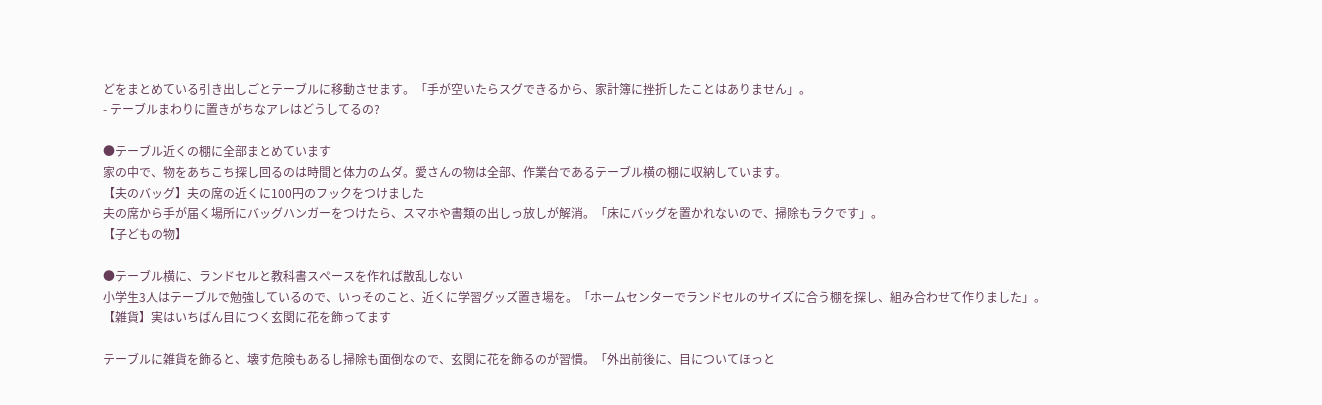どをまとめている引き出しごとテーブルに移動させます。「手が空いたらスグできるから、家計簿に挫折したことはありません」。
- テーブルまわりに置きがちなアレはどうしてるの?

●テーブル近くの棚に全部まとめています
家の中で、物をあちこち探し回るのは時間と体力のムダ。愛さんの物は全部、作業台であるテーブル横の棚に収納しています。
【夫のバッグ】夫の席の近くに100円のフックをつけました
夫の席から手が届く場所にバッグハンガーをつけたら、スマホや書類の出しっ放しが解消。「床にバッグを置かれないので、掃除もラクです」。
【子どもの物】

●テーブル横に、ランドセルと教科書スペースを作れば散乱しない
小学生3人はテーブルで勉強しているので、いっそのこと、近くに学習グッズ置き場を。「ホームセンターでランドセルのサイズに合う棚を探し、組み合わせて作りました」。
【雑貨】実はいちばん目につく玄関に花を飾ってます

テーブルに雑貨を飾ると、壊す危険もあるし掃除も面倒なので、玄関に花を飾るのが習慣。「外出前後に、目についてほっと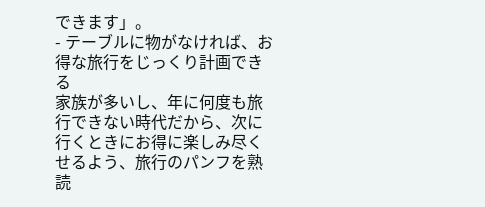できます」。
- テーブルに物がなければ、お得な旅行をじっくり計画できる
家族が多いし、年に何度も旅行できない時代だから、次に行くときにお得に楽しみ尽くせるよう、旅行のパンフを熟読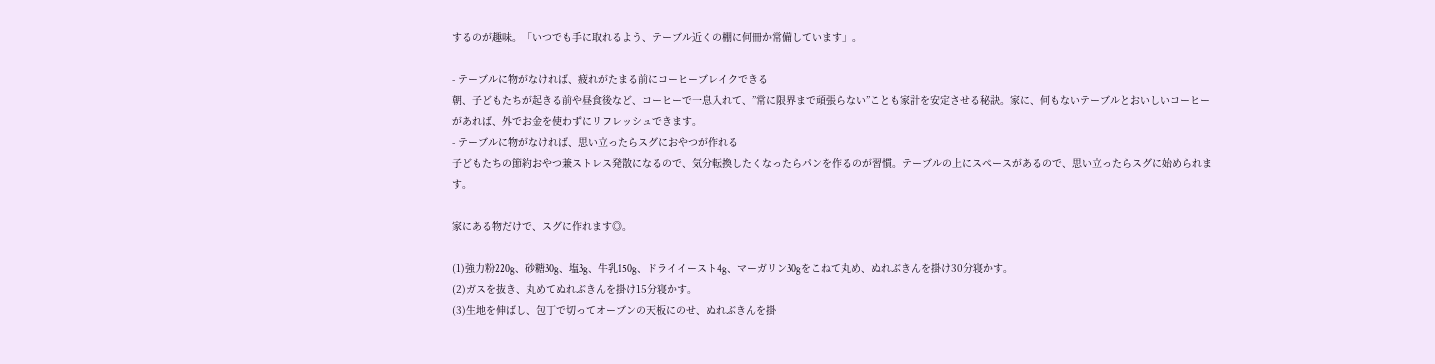するのが趣味。「いつでも手に取れるよう、テーブル近くの棚に何冊か常備しています」。

- テーブルに物がなければ、疲れがたまる前にコーヒーブレイクできる
朝、子どもたちが起きる前や昼食後など、コーヒーで一息入れて、”常に限界まで頑張らない”ことも家計を安定させる秘訣。家に、何もないテーブルとおいしいコーヒーがあれば、外でお金を使わずにリフレッシュできます。
- テーブルに物がなければ、思い立ったらスグにおやつが作れる
子どもたちの節約おやつ兼ストレス発散になるので、気分転換したくなったらパンを作るのが習慣。テーブルの上にスペースがあるので、思い立ったらスグに始められます。

家にある物だけで、スグに作れます◎。

(1)強力粉220g、砂糖30g、塩3g、牛乳150g、ドライイースト4g、マーガリン30gをこねて丸め、ぬれぶきんを掛け30分寝かす。
(2)ガスを抜き、丸めてぬれぶきんを掛け15分寝かす。
(3)生地を伸ばし、包丁で切ってオーブンの天板にのせ、ぬれぶきんを掛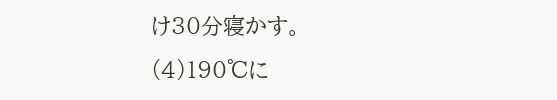け30分寝かす。
(4)190℃に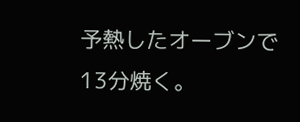予熱したオーブンで13分焼く。